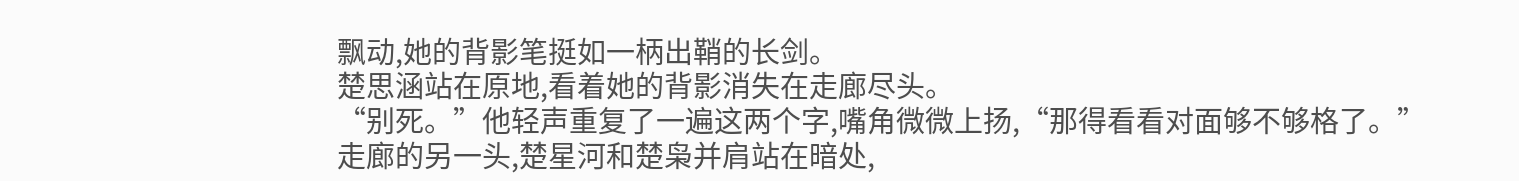飘动,她的背影笔挺如一柄出鞘的长剑。
楚思涵站在原地,看着她的背影消失在走廊尽头。
“别死。”他轻声重复了一遍这两个字,嘴角微微上扬,“那得看看对面够不够格了。”
走廊的另一头,楚星河和楚枭并肩站在暗处,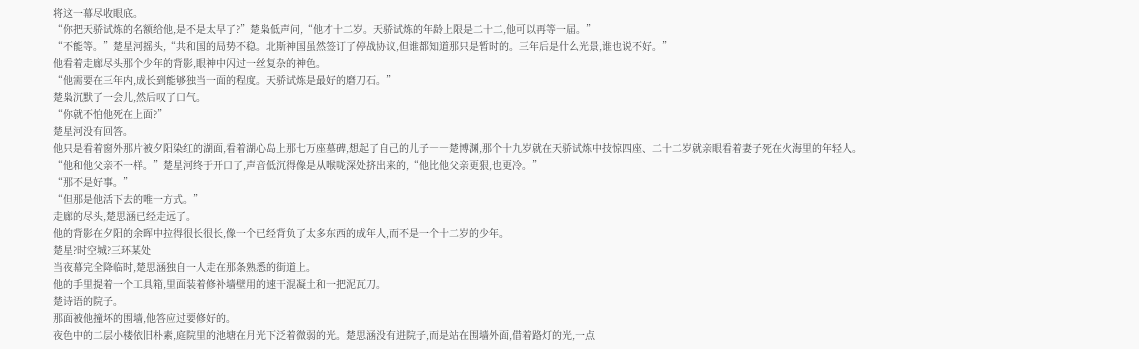将这一幕尽收眼底。
“你把天骄试炼的名额给他,是不是太早了?”楚枭低声问,“他才十二岁。天骄试炼的年龄上限是二十二,他可以再等一届。”
“不能等。”楚星河摇头,“共和国的局势不稳。北斯神国虽然签订了停战协议,但谁都知道那只是暂时的。三年后是什么光景,谁也说不好。”
他看着走廊尽头那个少年的背影,眼神中闪过一丝复杂的神色。
“他需要在三年内,成长到能够独当一面的程度。天骄试炼是最好的磨刀石。”
楚枭沉默了一会儿,然后叹了口气。
“你就不怕他死在上面?”
楚星河没有回答。
他只是看着窗外那片被夕阳染红的湖面,看着湖心岛上那七万座墓碑,想起了自己的儿子――楚博渊,那个十九岁就在天骄试炼中技惊四座、二十二岁就亲眼看着妻子死在火海里的年轻人。
“他和他父亲不一样。”楚星河终于开口了,声音低沉得像是从喉咙深处挤出来的,“他比他父亲更狠,也更冷。”
“那不是好事。”
“但那是他活下去的唯一方式。”
走廊的尽头,楚思涵已经走远了。
他的背影在夕阳的余晖中拉得很长很长,像一个已经背负了太多东西的成年人,而不是一个十二岁的少年。
楚星?时空城?三环某处
当夜幕完全降临时,楚思涵独自一人走在那条熟悉的街道上。
他的手里提着一个工具箱,里面装着修补墙壁用的速干混凝土和一把泥瓦刀。
楚诗语的院子。
那面被他撞坏的围墙,他答应过要修好的。
夜色中的二层小楼依旧朴素,庭院里的池塘在月光下泛着微弱的光。楚思涵没有进院子,而是站在围墙外面,借着路灯的光,一点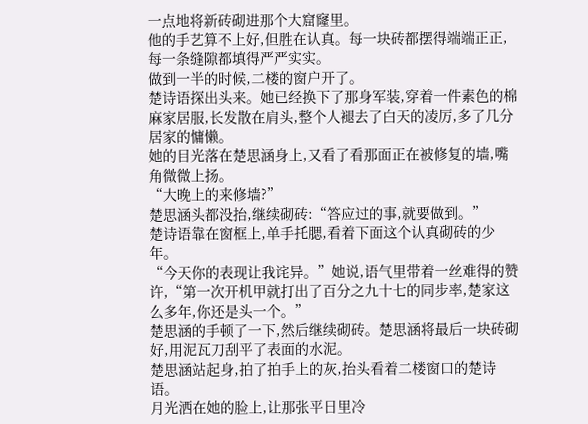一点地将新砖砌进那个大窟窿里。
他的手艺算不上好,但胜在认真。每一块砖都摆得端端正正,每一条缝隙都填得严严实实。
做到一半的时候,二楼的窗户开了。
楚诗语探出头来。她已经换下了那身军装,穿着一件素色的棉麻家居服,长发散在肩头,整个人褪去了白天的凌厉,多了几分居家的慵懒。
她的目光落在楚思涵身上,又看了看那面正在被修复的墙,嘴角微微上扬。
“大晚上的来修墙?”
楚思涵头都没抬,继续砌砖:“答应过的事,就要做到。”
楚诗语靠在窗框上,单手托腮,看着下面这个认真砌砖的少年。
“今天你的表现让我诧异。”她说,语气里带着一丝难得的赞许,“第一次开机甲就打出了百分之九十七的同步率,楚家这么多年,你还是头一个。”
楚思涵的手顿了一下,然后继续砌砖。楚思涵将最后一块砖砌好,用泥瓦刀刮平了表面的水泥。
楚思涵站起身,拍了拍手上的灰,抬头看着二楼窗口的楚诗语。
月光洒在她的脸上,让那张平日里冷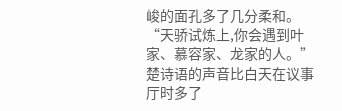峻的面孔多了几分柔和。
“天骄试炼上,你会遇到叶家、慕容家、龙家的人。”楚诗语的声音比白天在议事厅时多了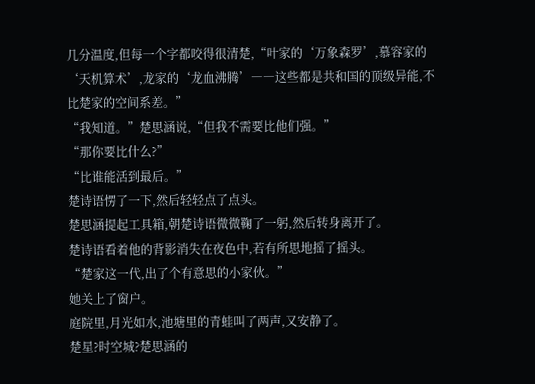几分温度,但每一个字都咬得很清楚,“叶家的‘万象森罗’,慕容家的‘天机算术’,龙家的‘龙血沸腾’――这些都是共和国的顶级异能,不比楚家的空间系差。”
“我知道。”楚思涵说,“但我不需要比他们强。”
“那你要比什么?”
“比谁能活到最后。”
楚诗语愣了一下,然后轻轻点了点头。
楚思涵提起工具箱,朝楚诗语微微鞠了一躬,然后转身离开了。
楚诗语看着他的背影消失在夜色中,若有所思地摇了摇头。
“楚家这一代,出了个有意思的小家伙。”
她关上了窗户。
庭院里,月光如水,池塘里的青蛙叫了两声,又安静了。
楚星?时空城?楚思涵的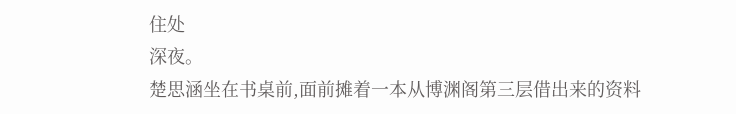住处
深夜。
楚思涵坐在书桌前,面前摊着一本从博渊阁第三层借出来的资料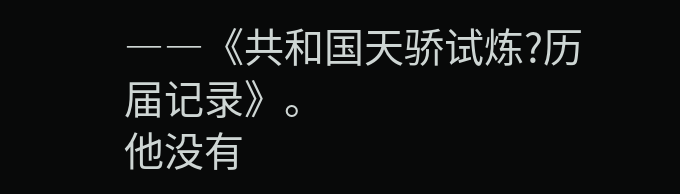――《共和国天骄试炼?历届记录》。
他没有